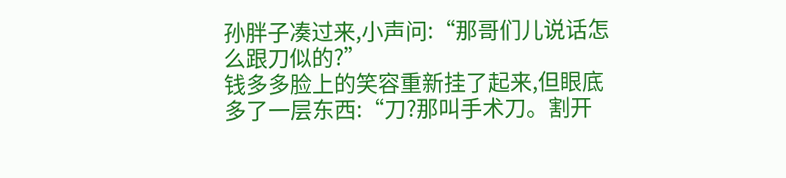孙胖子凑过来,小声问:“那哥们儿说话怎么跟刀似的?”
钱多多脸上的笑容重新挂了起来,但眼底多了一层东西:“刀?那叫手术刀。割开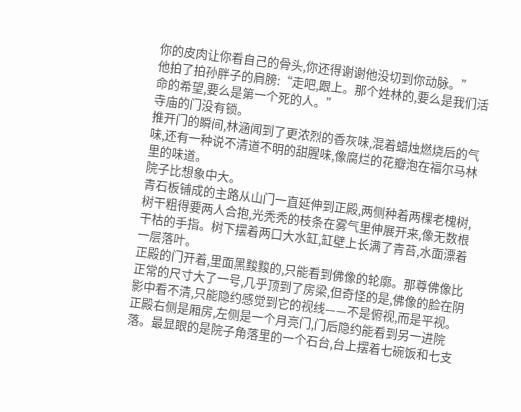你的皮肉让你看自己的骨头,你还得谢谢他没切到你动脉。”
他拍了拍孙胖子的肩膀:“走吧,跟上。那个姓林的,要么是我们活命的希望,要么是第一个死的人。”
寺庙的门没有锁。
推开门的瞬间,林涵闻到了更浓烈的香灰味,混着蜡烛燃烧后的气味,还有一种说不清道不明的甜腥味,像腐烂的花瓣泡在福尔马林里的味道。
院子比想象中大。
青石板铺成的主路从山门一直延伸到正殿,两侧种着两棵老槐树,树干粗得要两人合抱,光秃秃的枝条在雾气里伸展开来,像无数根干枯的手指。树下摆着两口大水缸,缸壁上长满了青苔,水面漂着一层落叶。
正殿的门开着,里面黑黢黢的,只能看到佛像的轮廓。那尊佛像比正常的尺寸大了一号,几乎顶到了房梁,但奇怪的是,佛像的脸在阴影中看不清,只能隐约感觉到它的视线——不是俯视,而是平视。
正殿右侧是厢房,左侧是一个月亮门,门后隐约能看到另一进院落。最显眼的是院子角落里的一个石台,台上摆着七碗饭和七支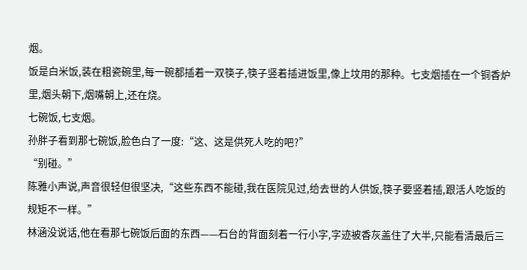烟。
饭是白米饭,装在粗瓷碗里,每一碗都插着一双筷子,筷子竖着插进饭里,像上坟用的那种。七支烟插在一个铜香炉里,烟头朝下,烟嘴朝上,还在烧。
七碗饭,七支烟。
孙胖子看到那七碗饭,脸色白了一度:“这、这是供死人吃的吧?”
“别碰。”
陈雅小声说,声音很轻但很坚决,“这些东西不能碰,我在医院见过,给去世的人供饭,筷子要竖着插,跟活人吃饭的规矩不一样。”
林涵没说话,他在看那七碗饭后面的东西——石台的背面刻着一行小字,字迹被香灰盖住了大半,只能看清最后三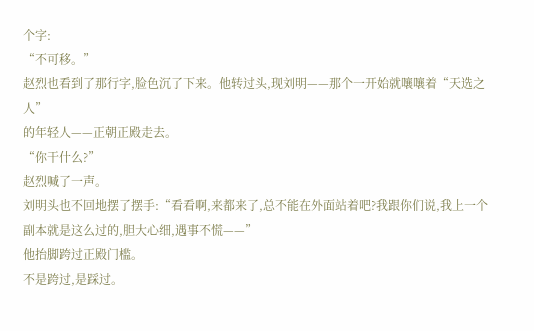个字:
“不可移。”
赵烈也看到了那行字,脸色沉了下来。他转过头,现刘明——那个一开始就嚷嚷着“天选之人”
的年轻人——正朝正殿走去。
“你干什么?”
赵烈喊了一声。
刘明头也不回地摆了摆手:“看看啊,来都来了,总不能在外面站着吧?我跟你们说,我上一个副本就是这么过的,胆大心细,遇事不慌——”
他抬脚跨过正殿门槛。
不是跨过,是踩过。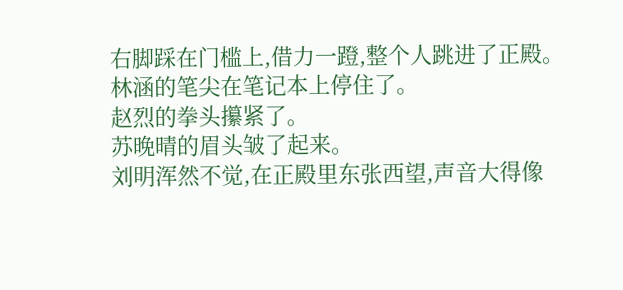右脚踩在门槛上,借力一蹬,整个人跳进了正殿。
林涵的笔尖在笔记本上停住了。
赵烈的拳头攥紧了。
苏晚晴的眉头皱了起来。
刘明浑然不觉,在正殿里东张西望,声音大得像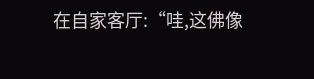在自家客厅:“哇,这佛像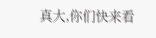真大,你们快来看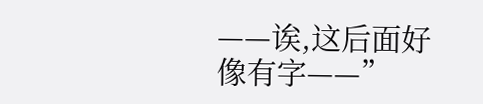——诶,这后面好像有字——”